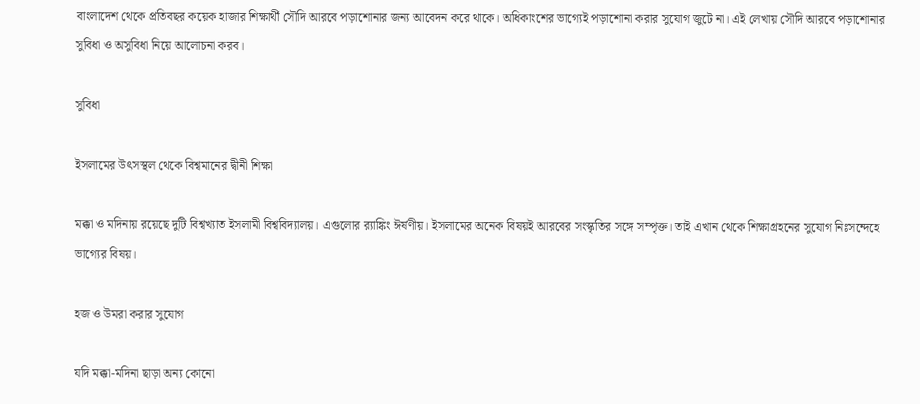বাংলাদেশ থেকে প্রতিবছর কয়েক হাজার শিক্ষার্থী সৌদি আরবে পড়াশোনার জন্য আবেদন করে থাকে। অধিকাংশের ভাগ্যেই পড়াশোনা করার সুযোগ জুটে না। এই লেখায় সৌদি আরবে পড়াশোনার সুবিধা ও অসুবিধা নিয়ে আলোচনা করব।

সুবিধা

ইসলামের উৎসস্থল থেকে বিশ্বমানের দ্বীনী শিক্ষা

মক্কা ও মদিনায় রয়েছে দুটি বিশ্বখ্যাত ইসলামী বিশ্ববিদ্যালয়। এগুলোর র‍্যাঙ্কিং ঈর্ষণীয়। ইসলামের অনেক বিষয়ই আরবের সংস্কৃতির সঙ্গে সম্পৃক্ত। তাই এখান থেকে শিক্ষাগ্রহনের সুযোগ নিঃসন্দেহে ভাগ্যের বিষয়।

হজ ও উমরা করার সুযোগ

যদি মক্কা-মদিনা ছাড়া অন্য কোনো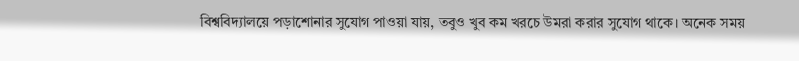বিশ্ববিদ্যালয়ে পড়াশোনার সুযোগ পাওয়া যায়, তবুও খুব কম খরচে উমরা করার সুযোগ থাকে। অনেক সময়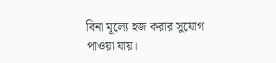বিনা মূল্যে হজ করার সুযোগ পাওয়া যায়।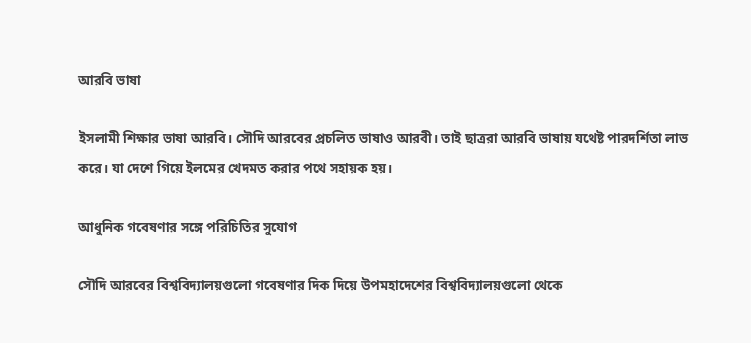আরবি ভাষা

ইসলামী শিক্ষার ভাষা আরবি। সৌদি আরবের প্রচলিত ভাষাও আরবী। তাই ছাত্ররা আরবি ভাষায় যথেষ্ট পারদর্শিতা লাভ করে। যা দেশে গিয়ে ইলমের খেদমত করার পথে সহায়ক হয়।

আধুনিক গবেষণার সঙ্গে পরিচিতির সুযোগ

সৌদি আরবের বিশ্ববিদ্যালয়গুলো গবেষণার দিক দিয়ে উপমহাদেশের বিশ্ববিদ্যালয়গুলো থেকে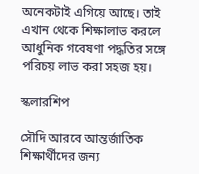অনেকটাই এগিয়ে আছে। তাই এখান থেকে শিক্ষালাভ করলে আধুনিক গবেষণা পদ্ধতির সঙ্গে পরিচয় লাভ করা সহজ হয়।

স্কলারশিপ

সৌদি আরবে আন্তর্জাতিক শিক্ষার্থীদের জন্য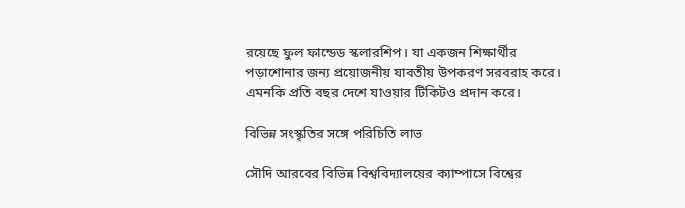রয়েছে ফুল ফান্ডেড স্কলারশিপ। যা একজন শিক্ষার্থীর পড়াশোনার জন্য প্রয়োজনীয় যাবতীয় উপকরণ সরবরাহ করে। এমনকি প্রতি বছর দেশে যাওয়ার টিকিটও প্রদান করে।

বিভিন্ন সংস্কৃতির সঙ্গে পরিচিতি লাভ

সৌদি আরবের বিভিন্ন বিশ্ববিদ্যালয়ের ক্যাম্পাসে বিশ্বের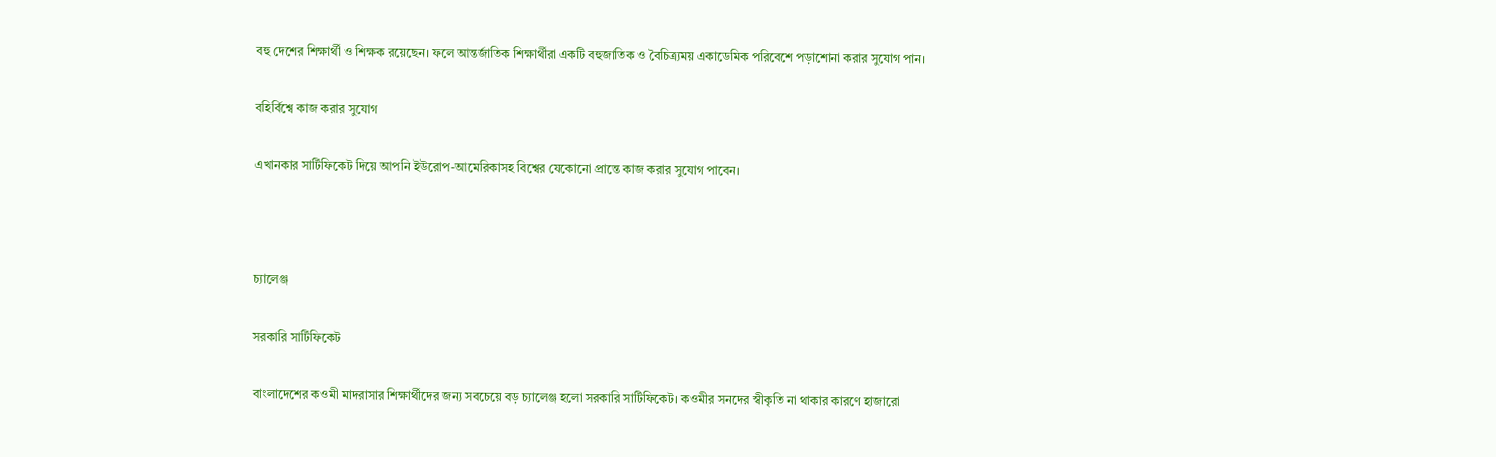বহু দেশের শিক্ষার্থী ও শিক্ষক রয়েছেন। ফলে আন্তর্জাতিক শিক্ষার্থীরা একটি বহুজাতিক ও বৈচিত্র্যময় একাডেমিক পরিবেশে পড়াশোনা করার সুযোগ পান।

বহির্বিশ্বে কাজ করার সুযোগ

এখানকার সার্টিফিকেট দিয়ে আপনি ইউরোপ-আমেরিকাসহ বিশ্বের যেকোনো প্রান্তে কাজ করার সুযোগ পাবেন।



চ্যালেঞ্জ

সরকারি সার্টিফিকেট

বাংলাদেশের কওমী মাদরাসার শিক্ষার্থীদের জন্য সবচেয়ে বড় চ্যালেঞ্জ হলো সরকারি সার্টিফিকেট। কওমীর সনদের স্বীকৃতি না থাকার কারণে হাজারো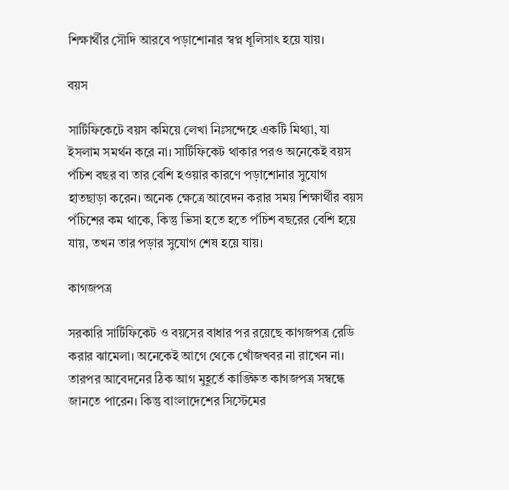শিক্ষার্থীর সৌদি আরবে পড়াশোনার স্বপ্ন ধূলিসাৎ হয়ে যায়।

বয়স

সার্টিফিকেটে বয়স কমিয়ে লেখা নিঃসন্দেহে একটি মিথ্যা, যা ইসলাম সমর্থন করে না। সার্টিফিকেট থাকার পরও অনেকেই বয়স পঁচিশ বছর বা তার বেশি হওয়ার কারণে পড়াশোনার সুযোগ হাতছাড়া করেন। অনেক ক্ষেত্রে আবেদন করার সময় শিক্ষার্থীর বয়স পঁচিশের কম থাকে, কিন্তু ভিসা হতে হতে পঁচিশ বছরের বেশি হয়ে যায়, তখন তার পড়ার সুযোগ শেষ হয়ে যায়।

কাগজপত্র

সরকারি সার্টিফিকেট ও বয়সের বাধার পর রয়েছে কাগজপত্র রেডি করার ঝামেলা। অনেকেই আগে থেকে খোঁজখবর না রাখেন না। তারপর আবেদনের ঠিক আগ মুহূর্তে কাঙ্ক্ষিত কাগজপত্র সম্বন্ধে জানতে পারেন। কিন্তু বাংলাদেশের সিস্টেমের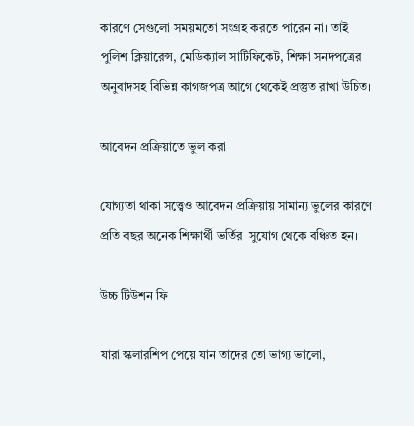কারণে সেগুলো সময়মতো সংগ্রহ করতে পারেন না। তাই পুলিশ ক্লিয়ারেন্স, মেডিক্যাল সার্টিফিকেট, শিক্ষা সনদপত্রের অনুবাদসহ বিভিন্ন কাগজপত্র আগে থেকেই প্রস্তুত রাখা উচিত।

আবেদন প্রক্রিয়াতে ভুল করা

যোগ্যতা থাকা সত্ত্বেও আবেদন প্রক্রিয়ায় সামান্য ভুলের কারণে প্রতি বছর অনেক শিক্ষার্থী ভর্তির  সুযোগ থেকে বঞ্চিত হন।

উচ্চ টিউশন ফি

যারা স্কলারশিপ পেয়ে যান তাদের তো ভাগ্য ভালো,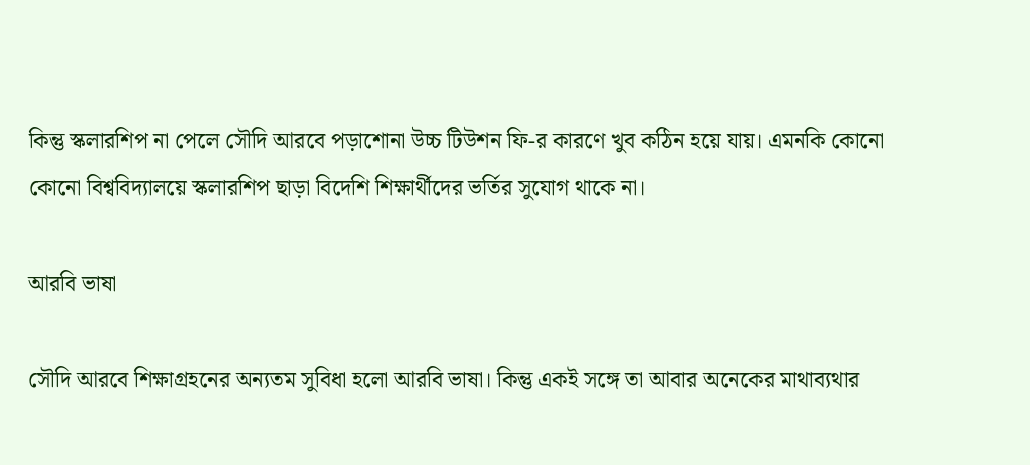কিন্তু স্কলারশিপ না পেলে সৌদি আরবে পড়াশোনা উচ্চ টিউশন ফি-র কারণে খুব কঠিন হয়ে যায়। এমনকি কোনো কোনো বিশ্ববিদ্যালয়ে স্কলারশিপ ছাড়া বিদেশি শিক্ষার্থীদের ভর্তির সুযোগ থাকে না।

আরবি ভাষা

সৌদি আরবে শিক্ষাগ্রহনের অন্যতম সুবিধা হলো আরবি ভাষা। কিন্তু একই সঙ্গে তা আবার অনেকের মাথাব্যথার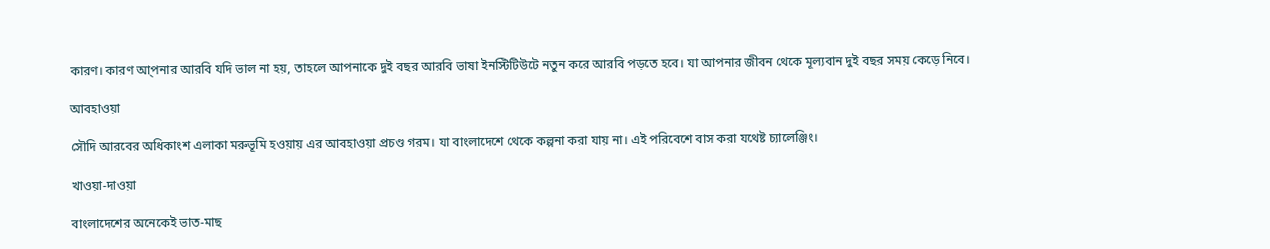কারণ। কারণ আ্পনার আরবি যদি ভাল না হয়, তাহলে আপনাকে দুই বছর আরবি ভাষা ইনস্টিটিউটে নতুন করে আরবি পড়তে হবে। যা আপনার জীবন থেকে মূল্যবান দুই বছর সময় কেড়ে নিবে।

আবহাওয়া

সৌদি আরবের অধিকাংশ এলাকা মরুভূমি হওয়ায় এর আবহাওয়া প্রচণ্ড গরম। যা বাংলাদেশে থেকে কল্পনা করা যায় না। এই পরিবেশে বাস করা যথেষ্ট চ্যালেঞ্জিং।

খাওয়া-দাওয়া

বাংলাদেশের অনেকেই ভাত-মাছ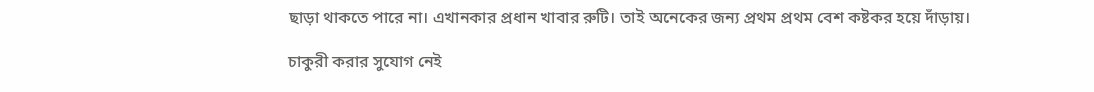ছাড়া থাকতে পারে না। এখানকার প্রধান খাবার রুটি। তাই অনেকের জন্য প্রথম প্রথম বেশ কষ্টকর হয়ে দাঁড়ায়।

চাকুরী করার সুযোগ নেই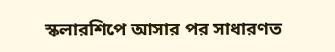স্কলারশিপে আসার পর সাধারণত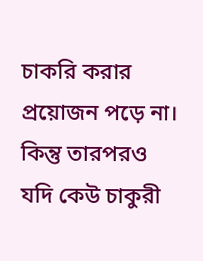চাকরি করার প্রয়োজন পড়ে না। কিন্তু তারপরও যদি কেউ চাকুরী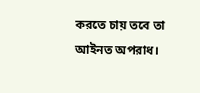করতে চায় তবে তা আইনত অপরাধ।